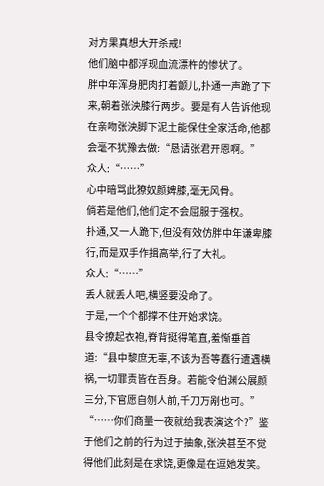对方果真想大开杀戒!
他们脑中都浮现血流漂杵的惨状了。
胖中年浑身肥肉打着颤儿,扑通一声跪了下来,朝着张泱膝行两步。要是有人告诉他现在亲吻张泱脚下泥土能保住全家活命,他都会毫不犹豫去做:“恳请张君开恩啊。”
众人:“……”
心中暗骂此獠奴颜婢膝,毫无风骨。
倘若是他们,他们定不会屈服于强权。
扑通,又一人跪下,但没有效仿胖中年谦卑膝行,而是双手作揖高举,行了大礼。
众人:“……”
丢人就丢人吧,横竖要没命了。
于是,一个个都撑不住开始求饶。
县令撩起衣袍,脊背挺得笔直,羞惭垂首道:“县中黎庶无辜,不该为吾等蠢行遭遇横祸,一切罪责皆在吾身。若能令伯渊公展颜三分,下官愿自刎人前,千刀万剐也可。”
“……你们商量一夜就给我表演这个?”鉴于他们之前的行为过于抽象,张泱甚至不觉得他们此刻是在求饶,更像是在逗她发笑。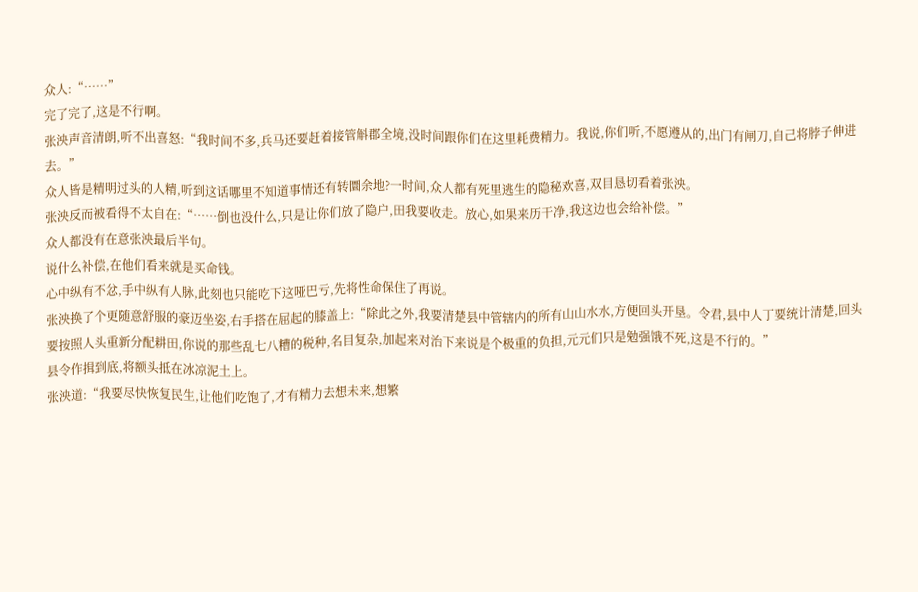众人:“……”
完了完了,这是不行啊。
张泱声音清朗,听不出喜怒:“我时间不多,兵马还要赶着接管斛郡全境,没时间跟你们在这里耗费精力。我说,你们听,不愿遵从的,出门有闸刀,自己将脖子伸进去。”
众人皆是精明过头的人精,听到这话哪里不知道事情还有转圜余地?一时间,众人都有死里逃生的隐秘欢喜,双目恳切看着张泱。
张泱反而被看得不太自在:“……倒也没什么,只是让你们放了隐户,田我要收走。放心,如果来历干净,我这边也会给补偿。”
众人都没有在意张泱最后半句。
说什么补偿,在他们看来就是买命钱。
心中纵有不忿,手中纵有人脉,此刻也只能吃下这哑巴亏,先将性命保住了再说。
张泱换了个更随意舒服的豪迈坐姿,右手搭在屈起的膝盖上:“除此之外,我要清楚县中管辖内的所有山山水水,方便回头开垦。令君,县中人丁要统计清楚,回头要按照人头重新分配耕田,你说的那些乱七八糟的税种,名目复杂,加起来对治下来说是个极重的负担,元元们只是勉强饿不死,这是不行的。”
县令作揖到底,将额头抵在冰凉泥土上。
张泱道:“我要尽快恢复民生,让他们吃饱了,才有精力去想未来,想繁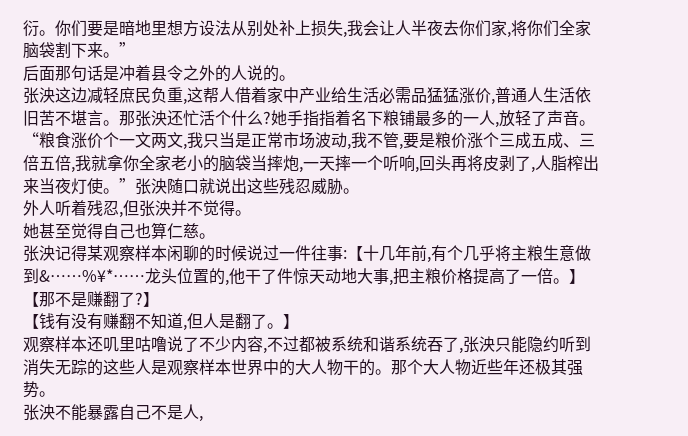衍。你们要是暗地里想方设法从别处补上损失,我会让人半夜去你们家,将你们全家脑袋割下来。”
后面那句话是冲着县令之外的人说的。
张泱这边减轻庶民负重,这帮人借着家中产业给生活必需品猛猛涨价,普通人生活依旧苦不堪言。那张泱还忙活个什么?她手指指着名下粮铺最多的一人,放轻了声音。
“粮食涨价个一文两文,我只当是正常市场波动,我不管,要是粮价涨个三成五成、三倍五倍,我就拿你全家老小的脑袋当摔炮,一天摔一个听响,回头再将皮剥了,人脂榨出来当夜灯使。”张泱随口就说出这些残忍威胁。
外人听着残忍,但张泱并不觉得。
她甚至觉得自己也算仁慈。
张泱记得某观察样本闲聊的时候说过一件往事:【十几年前,有个几乎将主粮生意做到&……%¥*……龙头位置的,他干了件惊天动地大事,把主粮价格提高了一倍。】
【那不是赚翻了?】
【钱有没有赚翻不知道,但人是翻了。】
观察样本还叽里咕噜说了不少内容,不过都被系统和谐系统吞了,张泱只能隐约听到消失无踪的这些人是观察样本世界中的大人物干的。那个大人物近些年还极其强势。
张泱不能暴露自己不是人,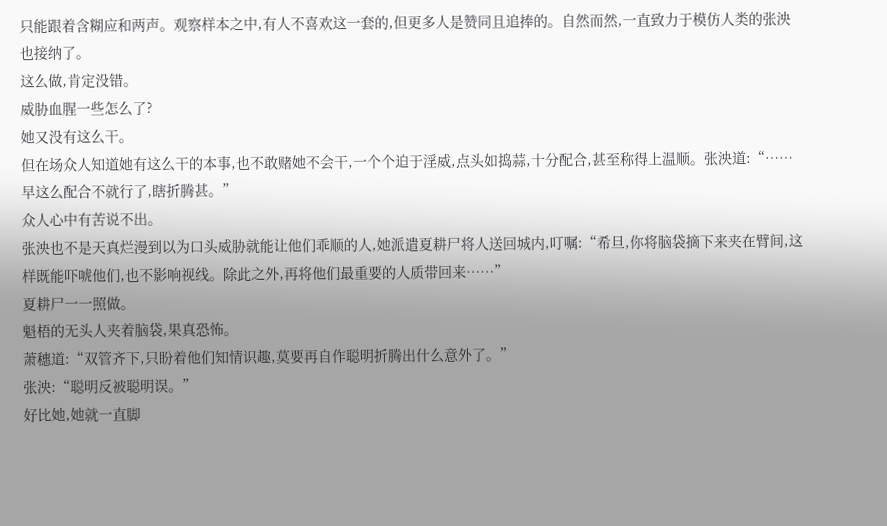只能跟着含糊应和两声。观察样本之中,有人不喜欢这一套的,但更多人是赞同且追捧的。自然而然,一直致力于模仿人类的张泱也接纳了。
这么做,肯定没错。
威胁血腥一些怎么了?
她又没有这么干。
但在场众人知道她有这么干的本事,也不敢赌她不会干,一个个迫于淫威,点头如捣蒜,十分配合,甚至称得上温顺。张泱道:“……早这么配合不就行了,瞎折腾甚。”
众人心中有苦说不出。
张泱也不是天真烂漫到以为口头威胁就能让他们乖顺的人,她派遣夏耕尸将人送回城内,叮嘱:“希旦,你将脑袋摘下来夹在臂间,这样既能吓唬他们,也不影响视线。除此之外,再将他们最重要的人质带回来……”
夏耕尸一一照做。
魁梧的无头人夹着脑袋,果真恐怖。
萧穗道:“双管齐下,只盼着他们知情识趣,莫要再自作聪明折腾出什么意外了。”
张泱:“聪明反被聪明误。”
好比她,她就一直脚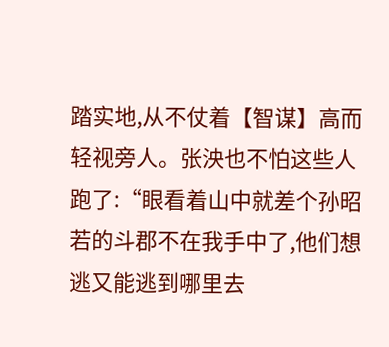踏实地,从不仗着【智谋】高而轻视旁人。张泱也不怕这些人跑了:“眼看着山中就差个孙昭若的斗郡不在我手中了,他们想逃又能逃到哪里去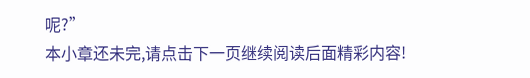呢?”
本小章还未完,请点击下一页继续阅读后面精彩内容!